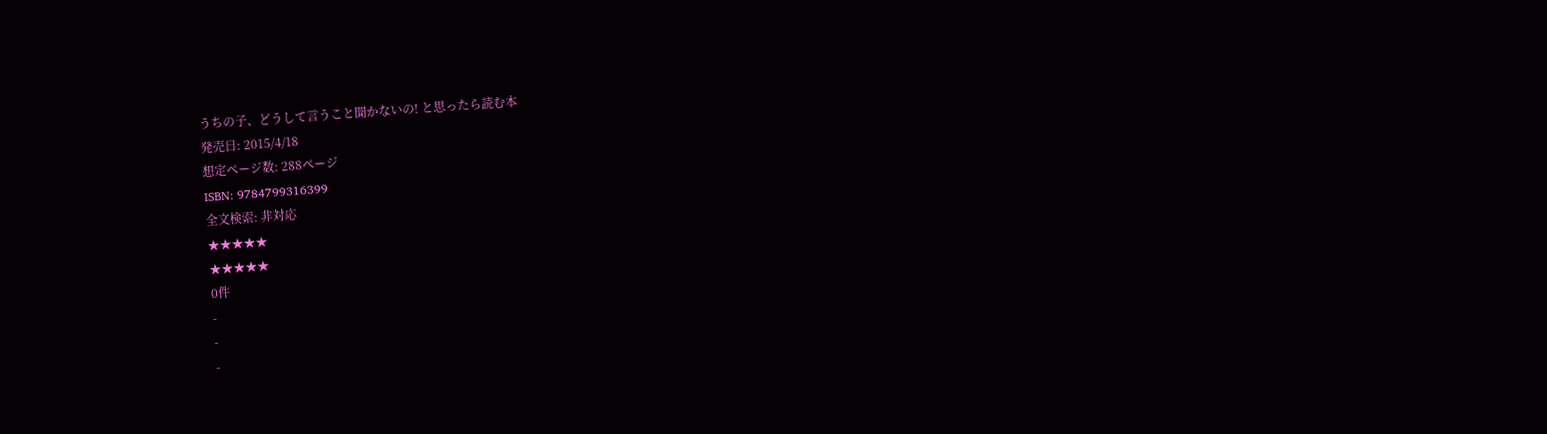うちの子、どうして言うこと聞かないの! と思ったら読む本
発売日: 2015/4/18
想定ページ数: 288ページ
ISBN: 9784799316399
全文検索: 非対応
★★★★★
★★★★★
0件
-
-
-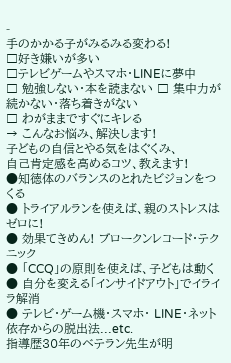-
手のかかる子がみるみる変わる!
□好き嫌いが多い
□テレビゲームやスマホ・LINEに夢中
□ 勉強しない・本を読まない □ 集中力が続かない・落ち着きがない
□ わがままですぐにキレる
→ こんなお悩み、解決します!
子どもの自信とやる気をはぐくみ、
自己肯定感を高めるコツ、教えます!
●知徳体のバランスのとれたビジョンをつくる
● トライアルランを使えば、親のストレスはゼロに!
● 効果てきめん! ブロークンレコード・テクニック
● 「CCQ」の原則を使えば、子どもは動く
● 自分を変える「インサイドアウト」でイライラ解消
● テレビ・ゲーム機・スマホ・ LINE・ネット依存からの脱出法...etc.
指導歴30年のベテラン先生が明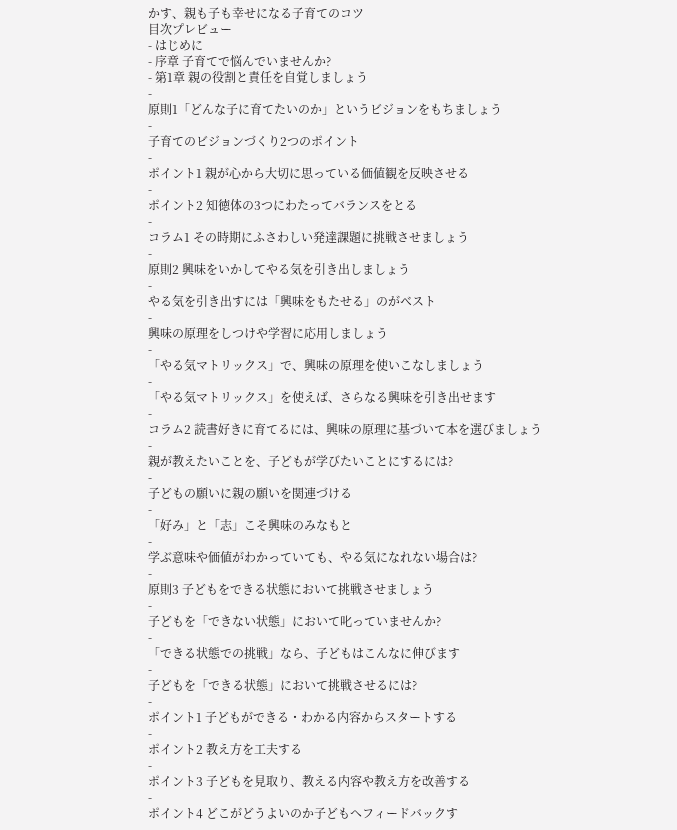かす、親も子も幸せになる子育てのコツ
目次プレビュー
- はじめに
- 序章 子育てで悩んでいませんか?
- 第1章 親の役割と責任を自覚しましょう
-
原則1「どんな子に育てたいのか」というビジョンをもちましょう
-
子育てのビジョンづくり2つのポイント
-
ポイント1 親が心から大切に思っている価値観を反映させる
-
ポイント2 知徳体の3つにわたってバランスをとる
-
コラム1 その時期にふさわしい発達課題に挑戦させましょう
-
原則2 興味をいかしてやる気を引き出しましょう
-
やる気を引き出すには「興味をもたせる」のがベスト
-
興味の原理をしつけや学習に応用しましょう
-
「やる気マトリックス」で、興味の原理を使いこなしましょう
-
「やる気マトリックス」を使えば、さらなる興味を引き出せます
-
コラム2 読書好きに育てるには、興味の原理に基づいて本を選びましょう
-
親が教えたいことを、子どもが学びたいことにするには?
-
子どもの願いに親の願いを関連づける
-
「好み」と「志」こそ興味のみなもと
-
学ぶ意味や価値がわかっていても、やる気になれない場合は?
-
原則3 子どもをできる状態において挑戦させましょう
-
子どもを「できない状態」において叱っていませんか?
-
「できる状態での挑戦」なら、子どもはこんなに伸びます
-
子どもを「できる状態」において挑戦させるには?
-
ポイント1 子どもができる・わかる内容からスタートする
-
ポイント2 教え方を工夫する
-
ポイント3 子どもを見取り、教える内容や教え方を改善する
-
ポイント4 どこがどうよいのか子どもへフィードバックす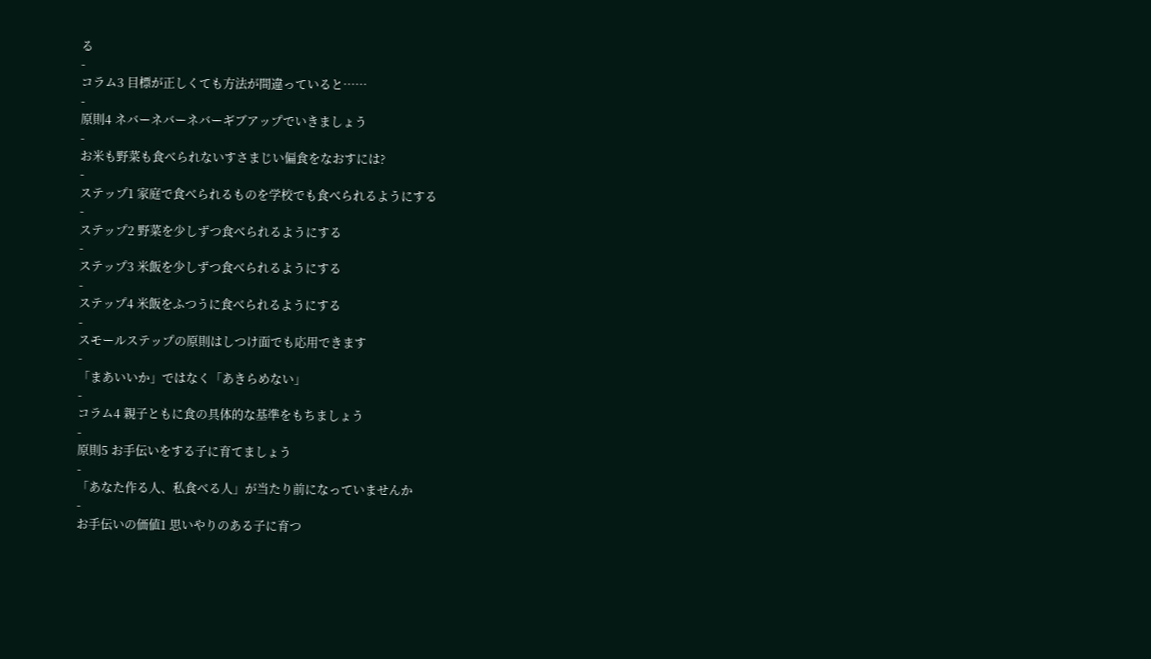る
-
コラム3 目標が正しくても方法が間違っていると……
-
原則4 ネバーネバーネバーギブアップでいきましょう
-
お米も野菜も食べられないすさまじい偏食をなおすには?
-
ステップ1 家庭で食べられるものを学校でも食べられるようにする
-
ステップ2 野菜を少しずつ食べられるようにする
-
ステップ3 米飯を少しずつ食べられるようにする
-
ステップ4 米飯をふつうに食べられるようにする
-
スモールステップの原則はしつけ面でも応用できます
-
「まあいいか」ではなく「あきらめない」
-
コラム4 親子ともに食の具体的な基準をもちましょう
-
原則5 お手伝いをする子に育てましょう
-
「あなた作る人、私食べる人」が当たり前になっていませんか
-
お手伝いの価値1 思いやりのある子に育つ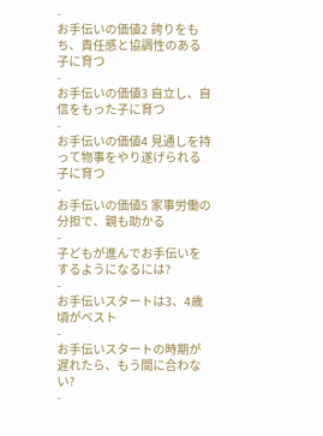-
お手伝いの価値2 誇りをもち、責任感と協調性のある子に育つ
-
お手伝いの価値3 自立し、自信をもった子に育つ
-
お手伝いの価値4 見通しを持って物事をやり遂げられる子に育つ
-
お手伝いの価値5 家事労働の分担で、親も助かる
-
子どもが進んでお手伝いをするようになるには?
-
お手伝いスタートは3、4歳頃がベスト
-
お手伝いスタートの時期が遅れたら、もう間に合わない?
-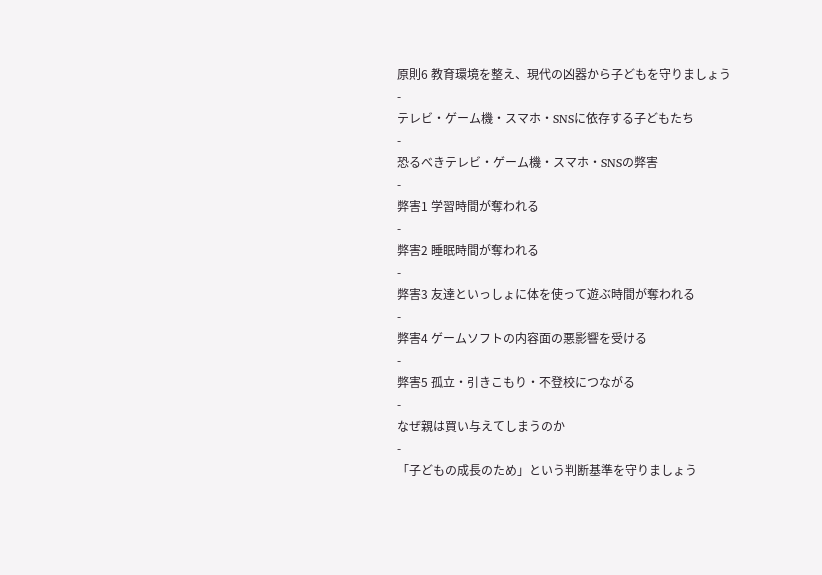原則6 教育環境を整え、現代の凶器から子どもを守りましょう
-
テレビ・ゲーム機・スマホ・SNSに依存する子どもたち
-
恐るべきテレビ・ゲーム機・スマホ・SNSの弊害
-
弊害1 学習時間が奪われる
-
弊害2 睡眠時間が奪われる
-
弊害3 友達といっしょに体を使って遊ぶ時間が奪われる
-
弊害4 ゲームソフトの内容面の悪影響を受ける
-
弊害5 孤立・引きこもり・不登校につながる
-
なぜ親は買い与えてしまうのか
-
「子どもの成長のため」という判断基準を守りましょう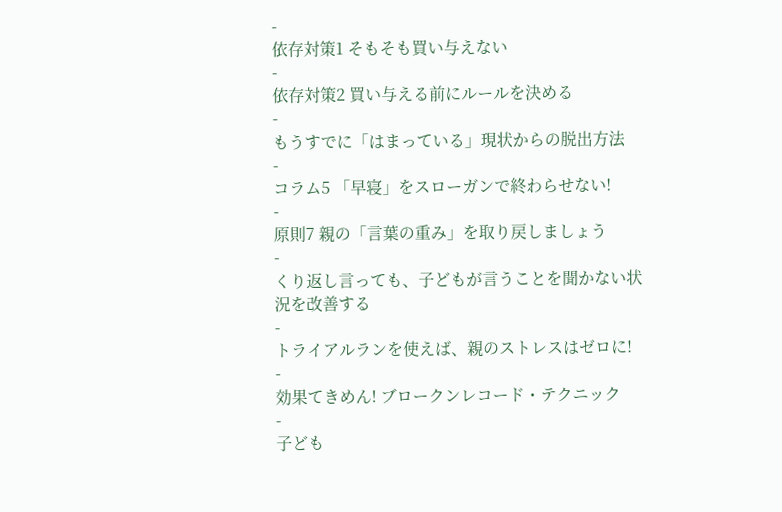-
依存対策1 そもそも買い与えない
-
依存対策2 買い与える前にルールを決める
-
もうすでに「はまっている」現状からの脱出方法
-
コラム5 「早寝」をスローガンで終わらせない!
-
原則7 親の「言葉の重み」を取り戻しましょう
-
くり返し言っても、子どもが言うことを聞かない状況を改善する
-
トライアルランを使えば、親のストレスはゼロに!
-
効果てきめん! ブロークンレコード・テクニック
-
子ども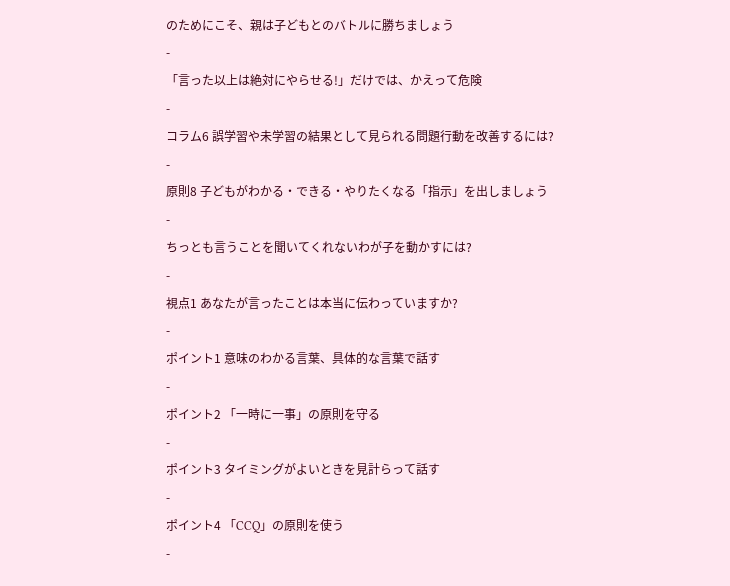のためにこそ、親は子どもとのバトルに勝ちましょう
-
「言った以上は絶対にやらせる!」だけでは、かえって危険
-
コラム6 誤学習や未学習の結果として見られる問題行動を改善するには?
-
原則8 子どもがわかる・できる・やりたくなる「指示」を出しましょう
-
ちっとも言うことを聞いてくれないわが子を動かすには?
-
視点1 あなたが言ったことは本当に伝わっていますか?
-
ポイント1 意味のわかる言葉、具体的な言葉で話す
-
ポイント2 「一時に一事」の原則を守る
-
ポイント3 タイミングがよいときを見計らって話す
-
ポイント4 「CCQ」の原則を使う
-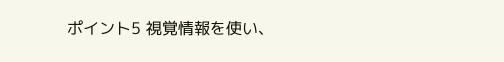ポイント5 視覚情報を使い、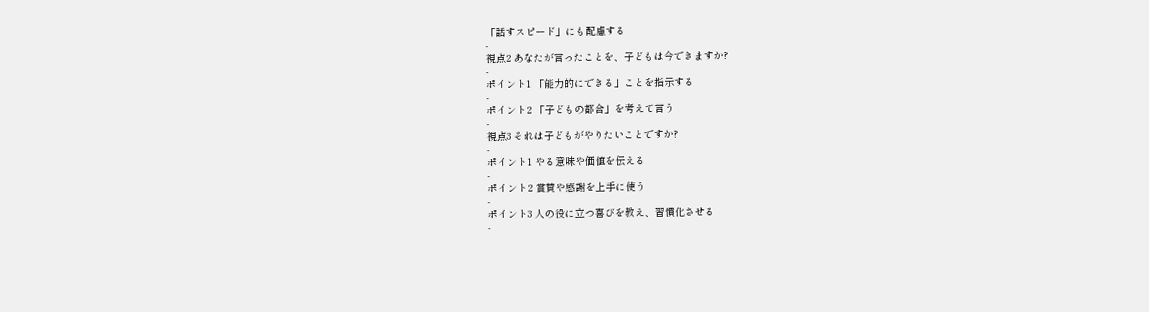「話すスピード」にも配慮する
-
視点2 あなたが言ったことを、子どもは今できますか?
-
ポイント1 「能力的にできる」ことを指示する
-
ポイント2 「子どもの都合」を考えて言う
-
視点3 それは子どもがやりたいことですか?
-
ポイント1 やる意味や価値を伝える
-
ポイント2 賞賛や感謝を上手に使う
-
ポイント3 人の役に立つ喜びを教え、習慣化させる
-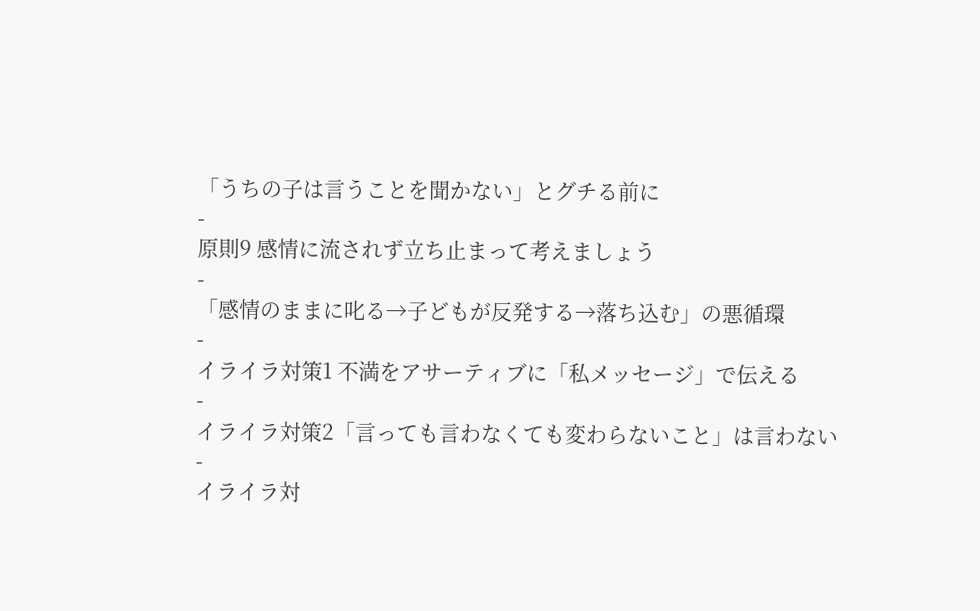「うちの子は言うことを聞かない」とグチる前に
-
原則9 感情に流されず立ち止まって考えましょう
-
「感情のままに叱る→子どもが反発する→落ち込む」の悪循環
-
イライラ対策1 不満をアサーティブに「私メッセージ」で伝える
-
イライラ対策2「言っても言わなくても変わらないこと」は言わない
-
イライラ対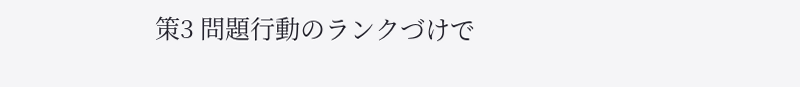策3 問題行動のランクづけで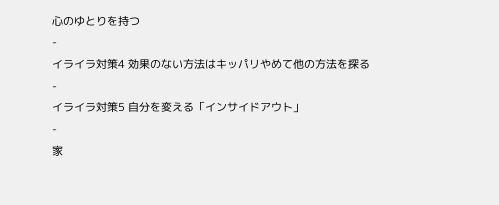心のゆとりを持つ
-
イライラ対策4 効果のない方法はキッパリやめて他の方法を探る
-
イライラ対策5 自分を変える「インサイドアウト」
-
家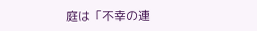庭は「不幸の連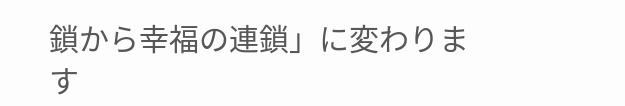鎖から幸福の連鎖」に変わります